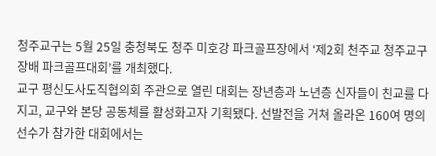청주교구는 5월 25일 충청북도 청주 미호강 파크골프장에서 ‘제2회 천주교 청주교구장배 파크골프대회’를 개최했다.
교구 평신도사도직협의회 주관으로 열린 대회는 장년층과 노년층 신자들이 친교를 다지고, 교구와 본당 공동체를 활성화고자 기획됐다. 선발전을 거쳐 올라온 160여 명의 선수가 참가한 대회에서는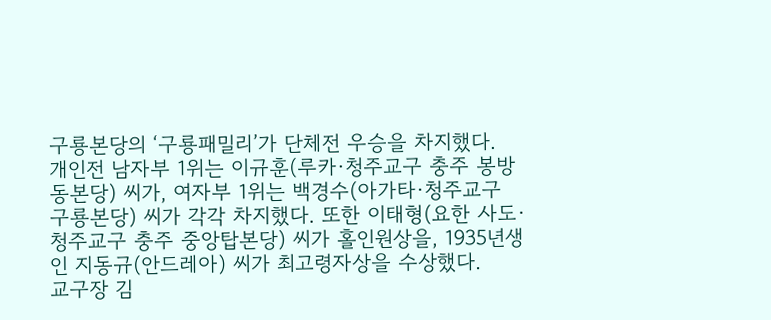구룡본당의 ‘구룡패밀리’가 단체전 우승을 차지했다.
개인전 남자부 1위는 이규훈(루카·청주교구 충주 봉방동본당) 씨가, 여자부 1위는 백경수(아가타·청주교구 구룡본당) 씨가 각각 차지했다. 또한 이태형(요한 사도·청주교구 충주 중앙탑본당) 씨가 홀인원상을, 1935년생인 지동규(안드레아) 씨가 최고령자상을 수상했다.
교구장 김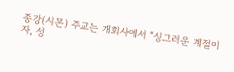종강(시몬) 주교는 개회사에서 “싱그러운 계절이자, 성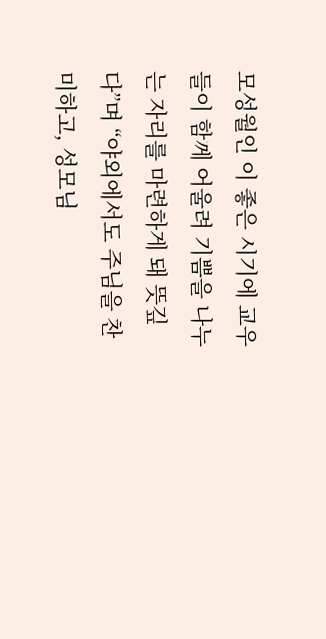모성월인 이 좋은 시기에 교우들이 함께 어울려 기쁨을 나누는 자리를 마련하게 돼 뜻깊다”며 “야외에서도 주님을 찬미하고, 성모님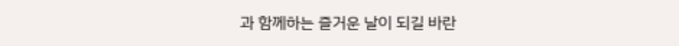과 함께하는 즐거운 날이 되길 바란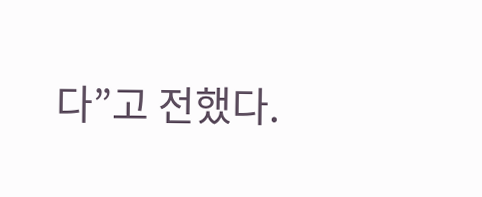다”고 전했다.